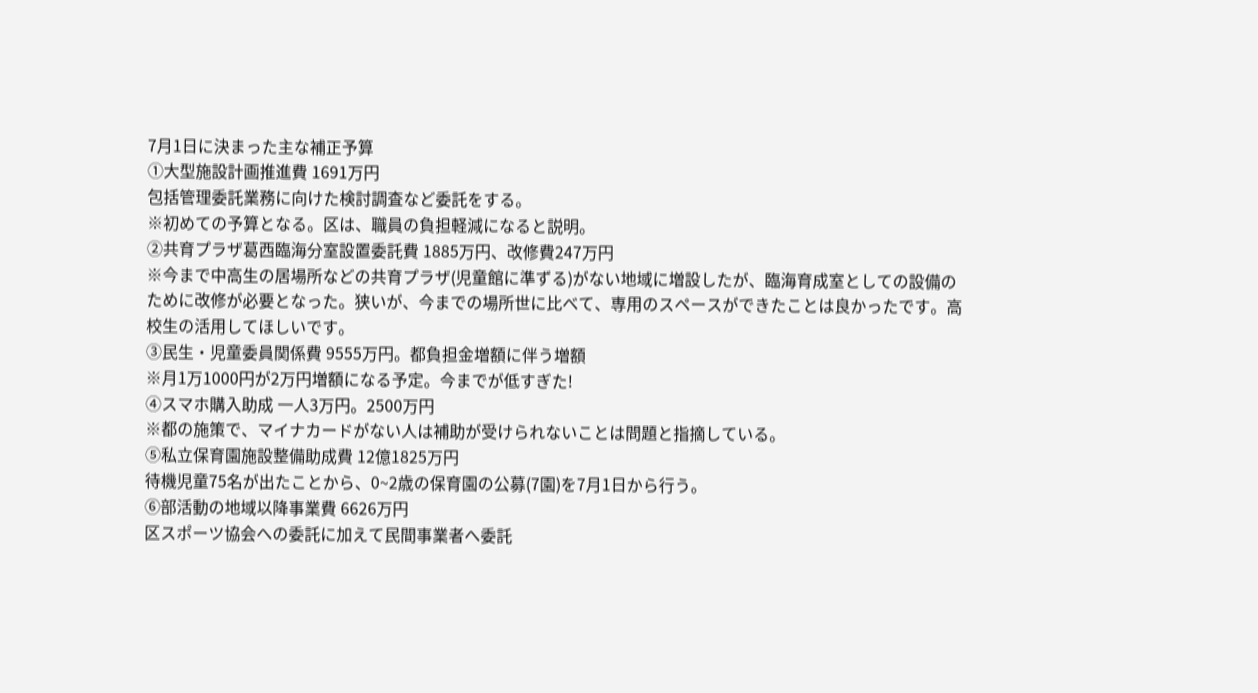7月1日に決まった主な補正予算
①大型施設計画推進費 1691万円
包括管理委託業務に向けた検討調査など委託をする。
※初めての予算となる。区は、職員の負担軽減になると説明。
②共育プラザ葛西臨海分室設置委託費 1885万円、改修費247万円
※今まで中高生の居場所などの共育プラザ(児童館に準ずる)がない地域に増設したが、臨海育成室としての設備のために改修が必要となった。狭いが、今までの場所世に比べて、専用のスペースができたことは良かったです。高校生の活用してほしいです。
③民生・児童委員関係費 9555万円。都負担金増額に伴う増額
※月1万1000円が2万円増額になる予定。今までが低すぎた!
④スマホ購入助成 一人3万円。2500万円
※都の施策で、マイナカードがない人は補助が受けられないことは問題と指摘している。
⑤私立保育園施設整備助成費 12億1825万円
待機児童75名が出たことから、0~2歳の保育園の公募(7園)を7月1日から行う。
⑥部活動の地域以降事業費 6626万円
区スポーツ協会への委託に加えて民間事業者へ委託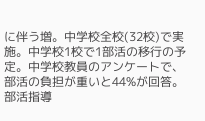に伴う増。中学校全校(32校)で実施。中学校1校で1部活の移行の予定。中学校教員のアンケートで、部活の負担が重いと44%が回答。部活指導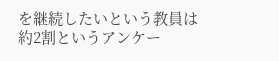を継続したいという教員は約2割というアンケー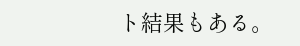ト結果もある。